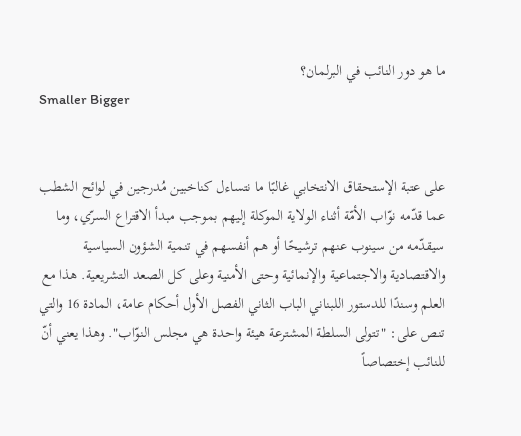ما هو دور النائب في البرلمان؟
Smaller Bigger


على عتبة الإستحقاق الانتخابي غالبًا ما نتساءل كناخبين مُدرجين في لوائح الشطب عما قدّمه نوّاب الأمّة أثناء الولاية الموكلة إليهم بموجب مبدأ الاقتراع السرّي، وما سيقدّمه من سينوب عنهم ترشيحًا أو هم أنفسهم في تنمية الشؤون السياسية والاقتصادية والاجتماعية والإنمائية وحتى الأمنية وعلى كل الصعد التشريعية. هذا مع العلم وسندًا للدستور اللبناني الباب الثاني الفصل الأول أحكام عامة، المادة 16 والتي تنص على: "تتولى السلطة المشترعة هيئة واحدة هي مجلس النوّاب". وهذا يعني أنّ للنائب إختصاصاً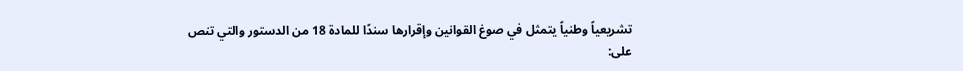تشريعياً وطنياً يتمثل في صوغ القوانين وإقرارها سندًا للمادة 18 من الدستور والتي تنص على: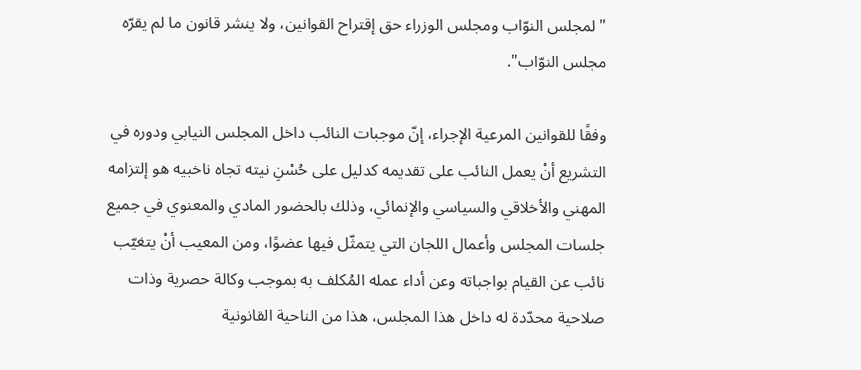"لمجلس النوّاب ومجلس الوزراء حق إقتراح القوانين، ولا ينشر قانون ما لم يقرّه مجلس النوّاب".

وفقًا للقوانين المرعية الإجراء، إنّ موجبات النائب داخل المجلس النيابي ودوره في التشريع أنْ يعمل النائب على تقديمه كدليل على حُسْنِ نيته تجاه ناخبيه هو إلتزامه المهني والأخلاقي والسياسي والإنمائي، وذلك بالحضور المادي والمعنوي في جميع جلسات المجلس وأعمال اللجان التي يتمثّل فيها عضوًا، ومن المعيب أنْ يتغيّب نائب عن القيام بواجباته وعن أداء عمله المُكلف به بموجب وكالة حصرية وذات صلاحية محدّدة له داخل هذا المجلس، هذا من الناحية القانونية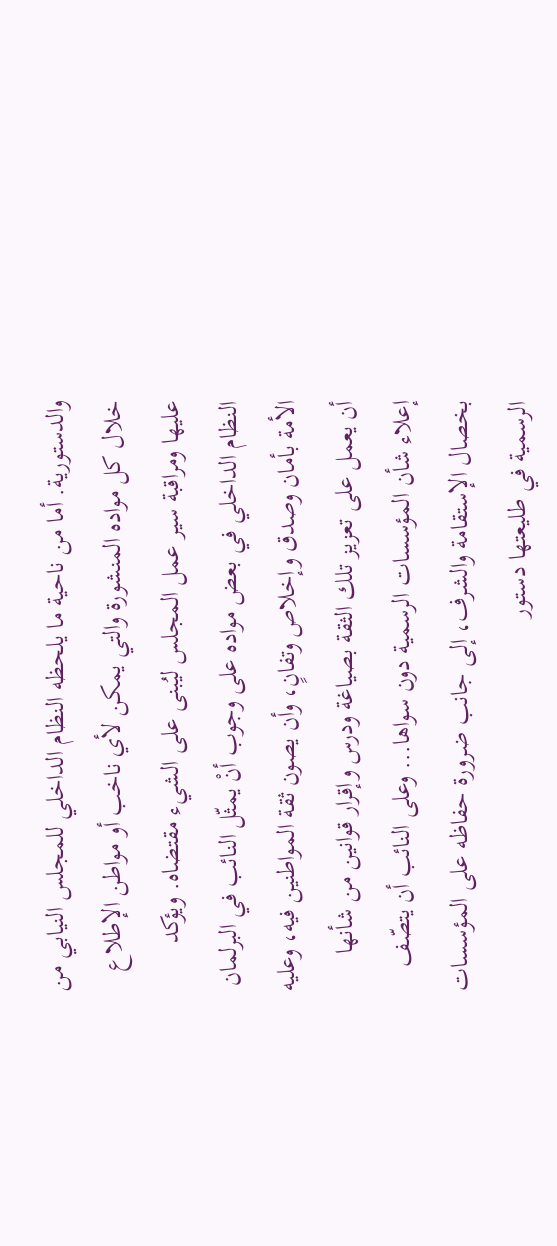والدستورية. أما من ناحية ما يلحظه النظام الداخلي للمجلس النيابي من خلال كل مواده المنشورة والتي يمكن لأي ناخب أو مواطن الإطلاع عليها ومراقبة سير عمل المجلس ليُبنى على الشيء مقتضاه. ويؤكد النظام الداخلي في بعض مواده على وجوب أنْ يمثّل النائب في البرلمان الأمة بأمان وصدق وإخلاص وتفانٍ، وأن يصون ثقة المواطنين فيه، وعليه أن يعمل على تعزيز تلك الثقة بصياغة ودرس وإقرار قوانين من شأنها إعلاء شأن المؤسسات الرسمية دون سواها... وعلى النائب أن يتصّف بخصال الإستقامة والشرف، إلى جانب ضرورة حفاظه على المؤسسات الرسمية في طليعتها دستور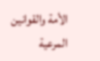الأمة والقوانين المرعية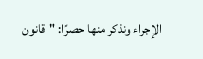الإجراء ونذكر منها حصرًا: "قانون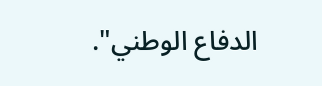الدفاع الوطني".